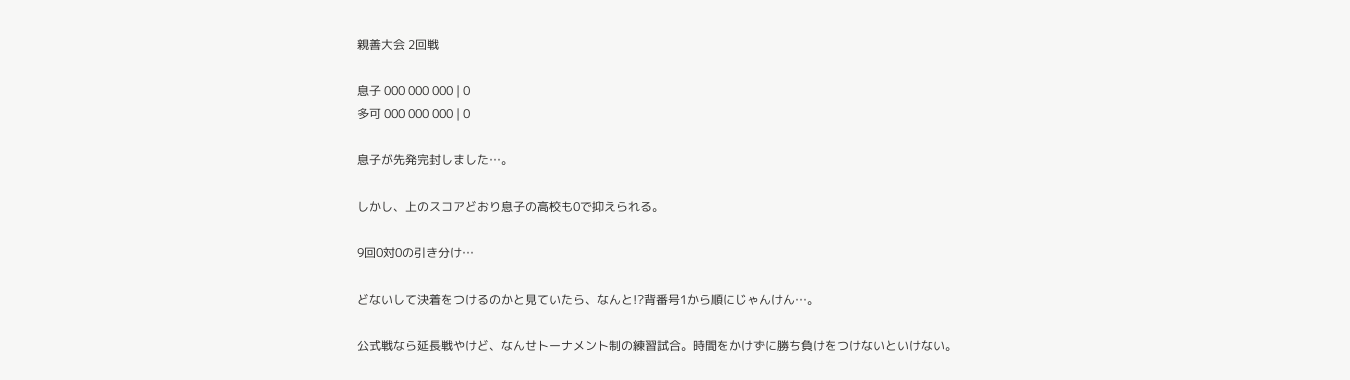親善大会 2回戦

息子 000 000 000 | 0
多可 000 000 000 | 0

息子が先発完封しました…。

しかし、上のスコアどおり息子の高校も0で抑えられる。

9回0対0の引き分け…

どないして決着をつけるのかと見ていたら、なんと!?背番号1から順にじゃんけん…。

公式戦なら延長戦やけど、なんせトーナメント制の練習試合。時間をかけずに勝ち負けをつけないといけない。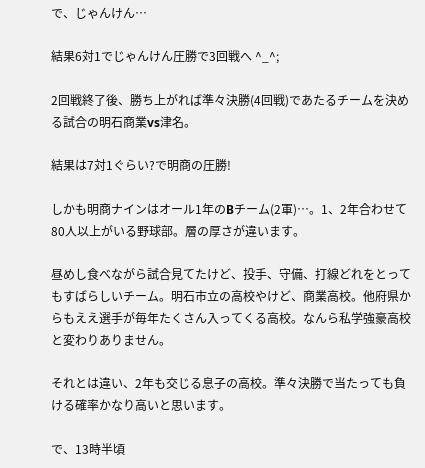で、じゃんけん…

結果6対1でじゃんけん圧勝で3回戦へ ^_^;

2回戦終了後、勝ち上がれば準々決勝(4回戦)であたるチームを決める試合の明石商業vs津名。

結果は7対1ぐらい?で明商の圧勝!

しかも明商ナインはオール1年のBチーム(2軍)…。1、2年合わせて80人以上がいる野球部。層の厚さが違います。

昼めし食べながら試合見てたけど、投手、守備、打線どれをとってもすばらしいチーム。明石市立の高校やけど、商業高校。他府県からもええ選手が毎年たくさん入ってくる高校。なんら私学強豪高校と変わりありません。

それとは違い、2年も交じる息子の高校。準々決勝で当たっても負ける確率かなり高いと思います。

で、13時半頃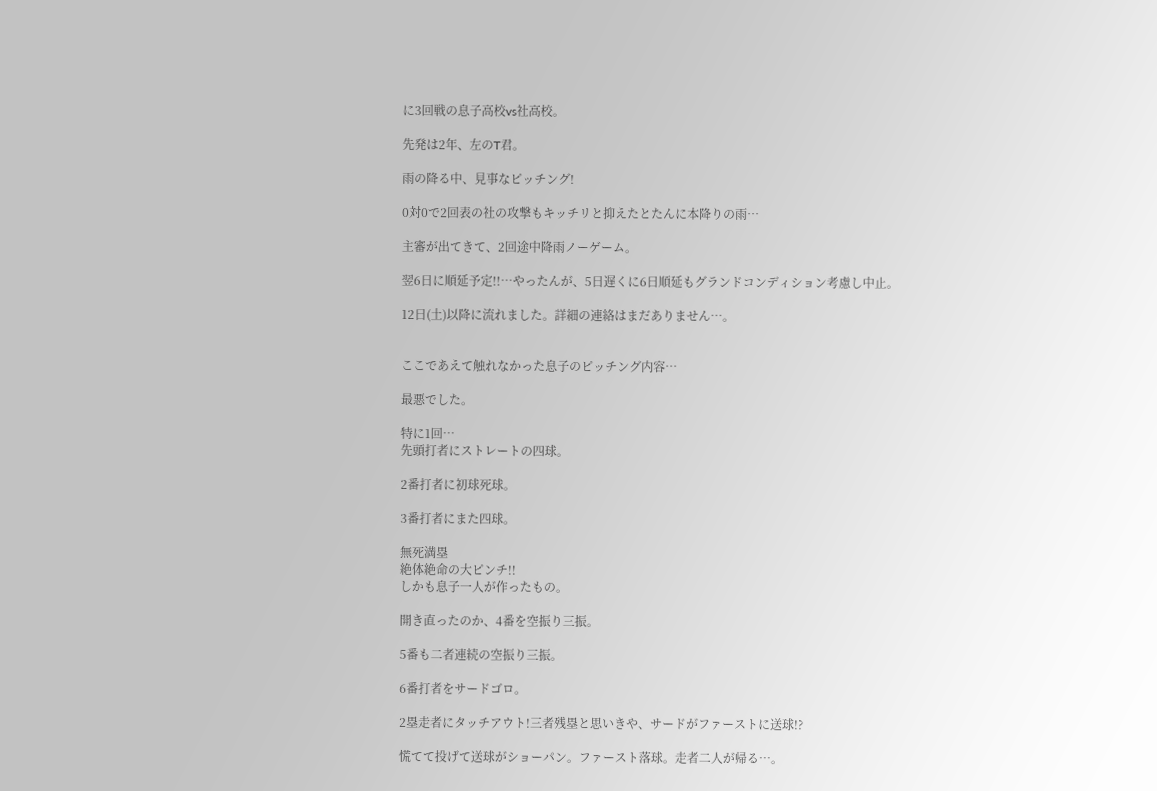に3回戦の息子高校vs社高校。

先発は2年、左のT君。

雨の降る中、見事なピッチング!

0対0で2回表の社の攻撃もキッチリと抑えたとたんに本降りの雨…

主審が出てきて、2回途中降雨ノーゲーム。

翌6日に順延予定!!…やったんが、5日遅くに6日順延もグランドコンディション考慮し中止。

12日(土)以降に流れました。詳細の連絡はまだありません…。


ここであえて触れなかった息子のピッチング内容…

最悪でした。

特に1回…
先頭打者にストレートの四球。

2番打者に初球死球。

3番打者にまた四球。

無死満塁
絶体絶命の大ピンチ!!
しかも息子一人が作ったもの。

開き直ったのか、4番を空振り三振。

5番も二者連続の空振り三振。

6番打者をサードゴロ。

2塁走者にタッチアウト!三者残塁と思いきや、サードがファーストに送球!?

慌てて投げて送球がショーパン。ファースト落球。走者二人が帰る…。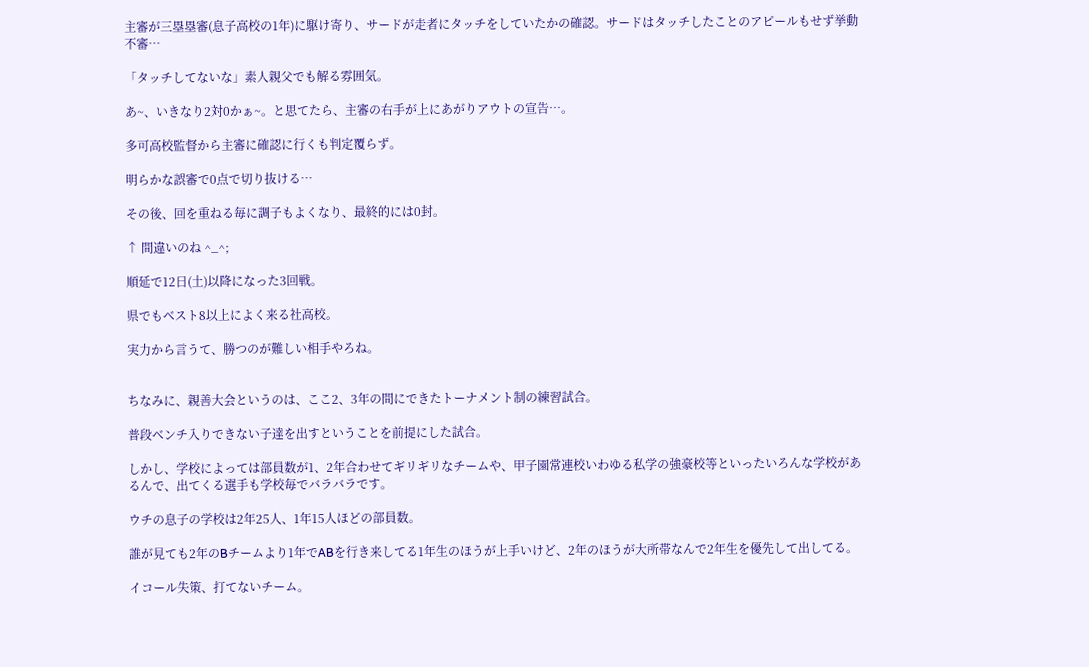主審が三塁塁審(息子高校の1年)に駆け寄り、サードが走者にタッチをしていたかの確認。サードはタッチしたことのアピールもせず挙動不審…

「タッチしてないな」素人親父でも解る雰囲気。

あ~、いきなり2対0かぁ~。と思てたら、主審の右手が上にあがりアウトの宣告…。

多可高校監督から主審に確認に行くも判定覆らず。

明らかな誤審で0点で切り抜ける…

その後、回を重ねる毎に調子もよくなり、最終的には0封。

↑ 間違いのね ^_^;

順延で12日(土)以降になった3回戦。

県でもベスト8以上によく来る社高校。

実力から言うて、勝つのが難しい相手やろね。


ちなみに、親善大会というのは、ここ2、3年の間にできたトーナメント制の練習試合。

普段ベンチ入りできない子達を出すということを前提にした試合。

しかし、学校によっては部員数が1、2年合わせてギリギリなチームや、甲子園常連校いわゆる私学の強豪校等といったいろんな学校があるんで、出てくる選手も学校毎でバラバラです。

ウチの息子の学校は2年25人、1年15人ほどの部員数。

誰が見ても2年のBチームより1年でABを行き来してる1年生のほうが上手いけど、2年のほうが大所帯なんで2年生を優先して出してる。

イコール失策、打てないチーム。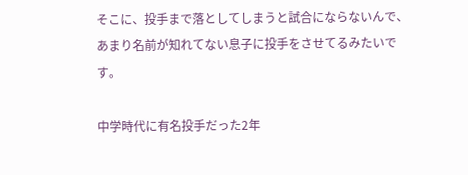そこに、投手まで落としてしまうと試合にならないんで、あまり名前が知れてない息子に投手をさせてるみたいです。

中学時代に有名投手だった2年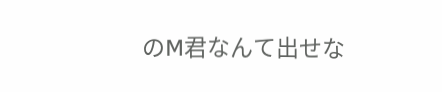のM君なんて出せな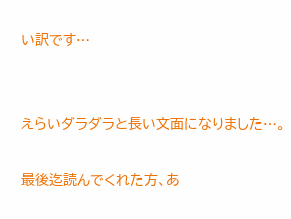い訳です…


えらいダラダラと長い文面になりました…。

最後迄読んでくれた方、あ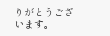りがとうございます。